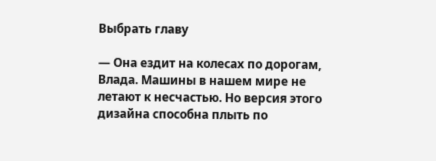Выбрать главу

— Она ездит на колесах по дорогам, Влада. Машины в нашем мире не летают к несчастью. Но версия этого дизайна способна плыть по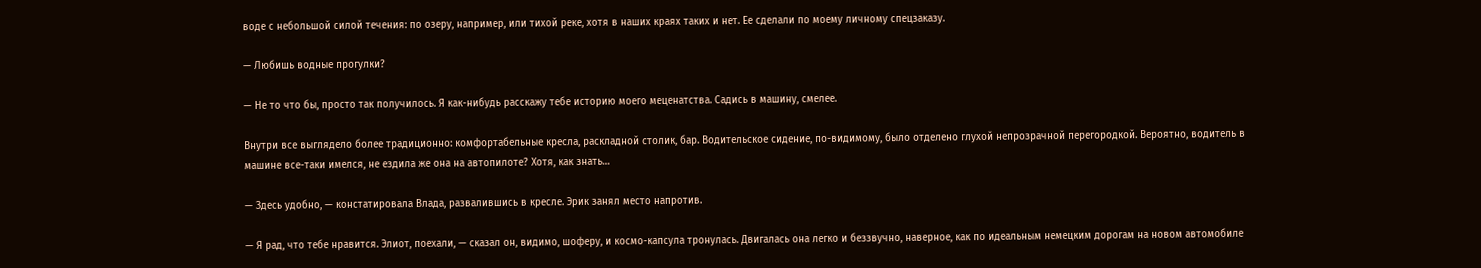воде с небольшой силой течения: по озеру, например, или тихой реке, хотя в наших краях таких и нет. Ее сделали по моему личному спецзаказу.

— Любишь водные прогулки?

— Не то что бы, просто так получилось. Я как-нибудь расскажу тебе историю моего меценатства. Садись в машину, смелее.

Внутри все выглядело более традиционно: комфортабельные кресла, раскладной столик, бар. Водительское сидение, по-видимому, было отделено глухой непрозрачной перегородкой. Вероятно, водитель в машине все-таки имелся, не ездила же она на автопилоте? Хотя, как знать…

— Здесь удобно, — констатировала Влада, развалившись в кресле. Эрик занял место напротив.

— Я рад, что тебе нравится. Элиот, поехали, — сказал он, видимо, шоферу, и космо-капсула тронулась. Двигалась она легко и беззвучно, наверное, как по идеальным немецким дорогам на новом автомобиле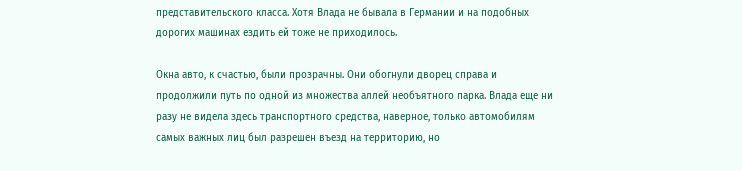представительского класса. Хотя Влада не бывала в Германии и на подобных дорогих машинах ездить ей тоже не приходилось.

Окна авто, к счастью, были прозрачны. Они обогнули дворец справа и продолжили путь по одной из множества аллей необъятного парка. Влада еще ни разу не видела здесь транспортного средства, наверное, только автомобилям самых важных лиц был разрешен въезд на территорию, но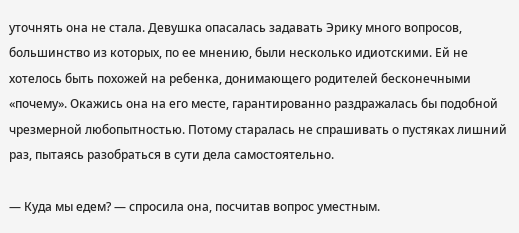уточнять она не стала. Девушка опасалась задавать Эрику много вопросов, большинство из которых, по ее мнению, были несколько идиотскими. Ей не хотелось быть похожей на ребенка, донимающего родителей бесконечными «почему». Окажись она на его месте, гарантированно раздражалась бы подобной чрезмерной любопытностью. Потому старалась не спрашивать о пустяках лишний раз, пытаясь разобраться в сути дела самостоятельно.

— Куда мы едем? — спросила она, посчитав вопрос уместным.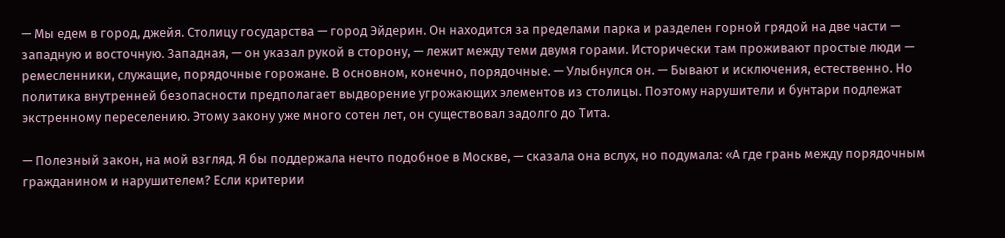— Мы едем в город, джейя. Столицу государства — город Эйдерин. Он находится за пределами парка и разделен горной грядой на две части — западную и восточную. Западная, — он указал рукой в сторону, — лежит между теми двумя горами. Исторически там проживают простые люди — ремесленники, служащие, порядочные горожане. В основном, конечно, порядочные. — Улыбнулся он. — Бывают и исключения, естественно. Но политика внутренней безопасности предполагает выдворение угрожающих элементов из столицы. Поэтому нарушители и бунтари подлежат экстренному переселению. Этому закону уже много сотен лет, он существовал задолго до Тита.

— Полезный закон, на мой взгляд. Я бы поддержала нечто подобное в Москве, — сказала она вслух, но подумала: «А где грань между порядочным гражданином и нарушителем? Если критерии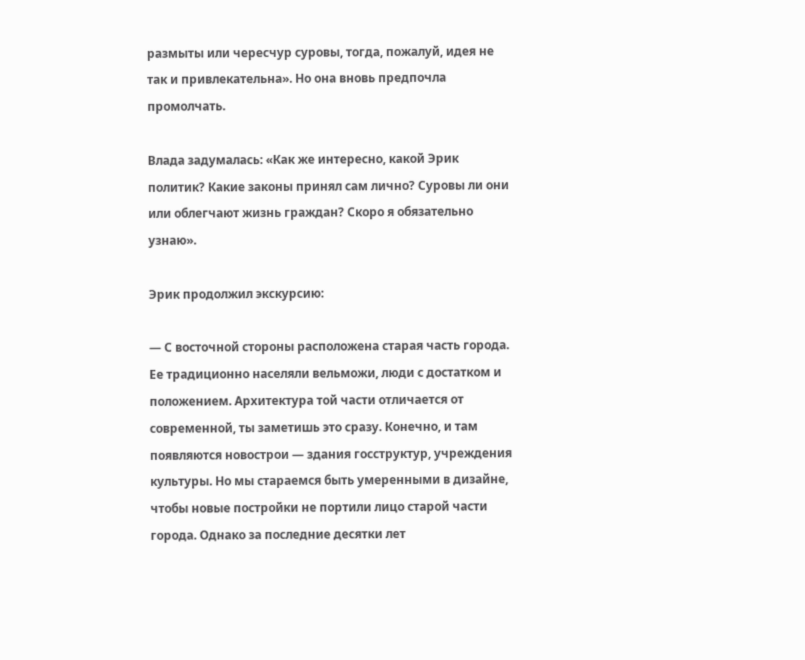размыты или чересчур суровы, тогда, пожалуй, идея не так и привлекательна». Но она вновь предпочла промолчать.

Влада задумалась: «Как же интересно, какой Эрик политик? Какие законы принял сам лично? Суровы ли они или облегчают жизнь граждан? Скоро я обязательно узнаю».

Эрик продолжил экскурсию:

— С восточной стороны расположена старая часть города. Ее традиционно населяли вельможи, люди с достатком и положением. Архитектура той части отличается от современной, ты заметишь это сразу. Конечно, и там появляются новострои — здания госструктур, учреждения культуры. Но мы стараемся быть умеренными в дизайне, чтобы новые постройки не портили лицо старой части города. Однако за последние десятки лет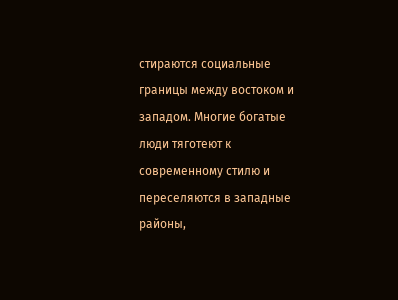стираются социальные границы между востоком и западом. Многие богатые люди тяготеют к современному стилю и переселяются в западные районы,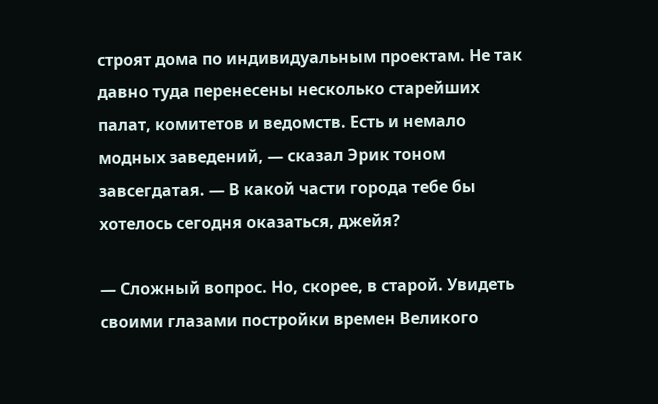строят дома по индивидуальным проектам. Не так давно туда перенесены несколько старейших палат, комитетов и ведомств. Есть и немало модных заведений, — сказал Эрик тоном завсегдатая. — В какой части города тебе бы хотелось сегодня оказаться, джейя?

— Сложный вопрос. Но, скорее, в старой. Увидеть своими глазами постройки времен Великого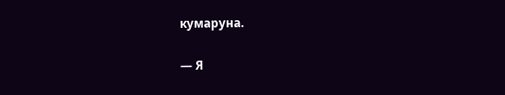кумаруна.

— Я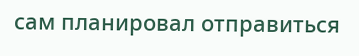сам планировал отправиться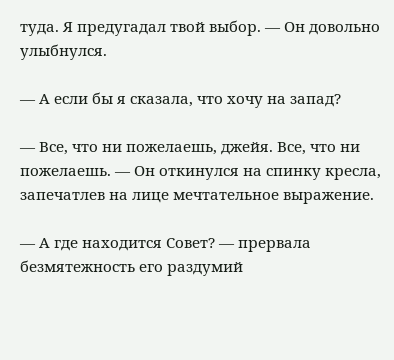туда. Я предугадал твой выбор. — Он довольно улыбнулся.

— А если бы я сказала, что хочу на запад?

— Все, что ни пожелаешь, джейя. Все, что ни пожелаешь. — Он откинулся на спинку кресла, запечатлев на лице мечтательное выражение.

— А где находится Совет? — прервала безмятежность его раздумий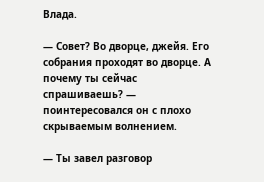Влада.

— Совет? Во дворце, джейя. Его собрания проходят во дворце. А почему ты сейчас спрашиваешь? — поинтересовался он с плохо скрываемым волнением.

— Ты завел разговор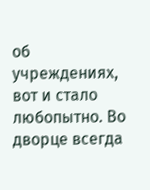об учреждениях, вот и стало любопытно. Во дворце всегда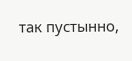так пустынно,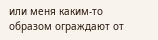или меня каким-то образом ограждают от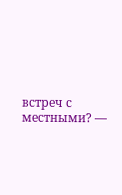встреч с местными? —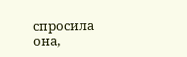спросила она,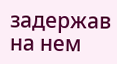задержав на нем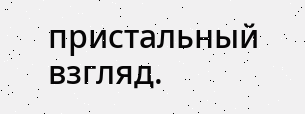пристальный взгляд.